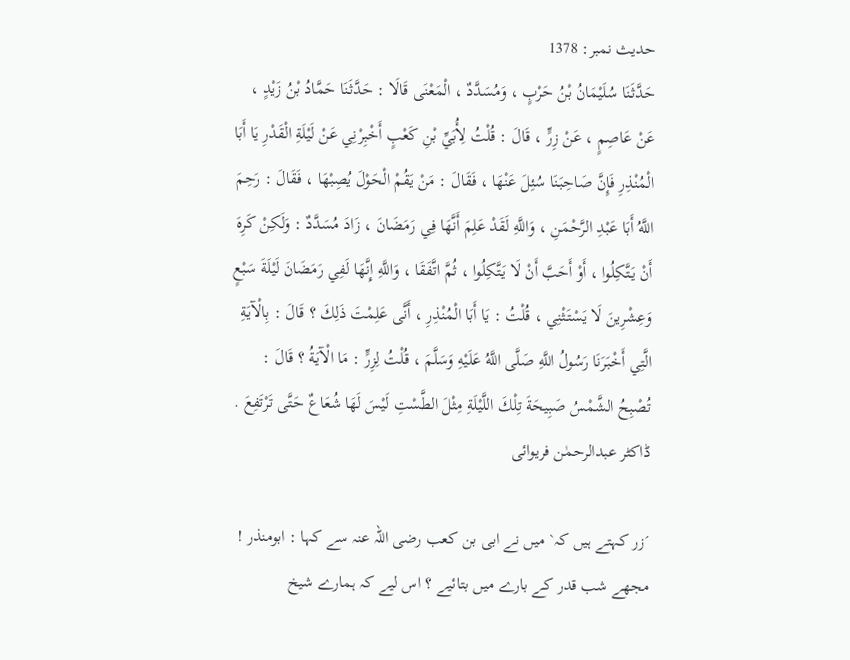حدیث نمبر: 1378
حَدَّثَنَا سُلَيْمَانُ بْنُ حَرْبٍ ، وَمُسَدَّدٌ ، الْمَعْنَى قَالَا : حَدَّثَنَا حَمَّادُ بْنُ زَيْدٍ ، عَنْ عَاصِمٍ ، عَنْ زِرٍّ ، قَالَ : قُلْتُ لِأُبَيِّ بْنِ كَعْبٍ أَخْبِرْنِي عَنْ لَيْلَةِ الْقَدْرِ يَا أَبَا الْمُنْذِرِ فَإِنَّ صَاحِبَنَا سُئِلَ عَنْهَا ، فَقَالَ : مَنْ يَقُمْ الْحَوْلَ يُصِبْهَا ، فَقَالَ : رَحِمَ اللَّهُ أَبَا عَبْدِ الرَّحْمَنِ ، وَاللَّهِ لَقَدْ عَلِمَ أَنَّهَا فِي رَمَضَانَ ، زَادَ مُسَدَّدٌ : وَلَكِنْ كَرِهَ أَنْ يَتَّكِلُوا ، أَوْ أَحَبَّ أَنْ لَا يَتَّكِلُوا ، ثُمَّ اتَّفَقَا ، وَاللَّهِ إِنَّهَا لَفِي رَمَضَانَ لَيْلَةَ سَبْعٍ وَعِشْرِينَ لَا يَسْتَثْنِي ، قُلْتُ : يَا أَبَا الْمُنْذِرِ ، أَنَّى عَلِمْتَ ذَلِكَ ؟ قَالَ : بِالْآيَةِ الَّتِي أَخْبَرَنَا رَسُولُ اللَّهِ صَلَّى اللَّهُ عَلَيْهِ وَسَلَّمَ ، قُلْتُ لِزِرٍّ : مَا الْآيَةُ ؟ قَالَ : تُصْبِحُ الشَّمْسُ صَبِيحَةَ تِلْكَ اللَّيْلَةِ مِثْلَ الطَّسْتِ لَيْسَ لَهَا شُعَاعٌ حَتَّى تَرْتَفِعَ .
ڈاکٹر عبدالرحمٰن فریوائی

´زر کہتے ہیں کہ` میں نے ابی بن کعب رضی اللہ عنہ سے کہا : ابومنذر ! مجھے شب قدر کے بارے میں بتائیے ؟ اس لیے کہ ہمارے شیخ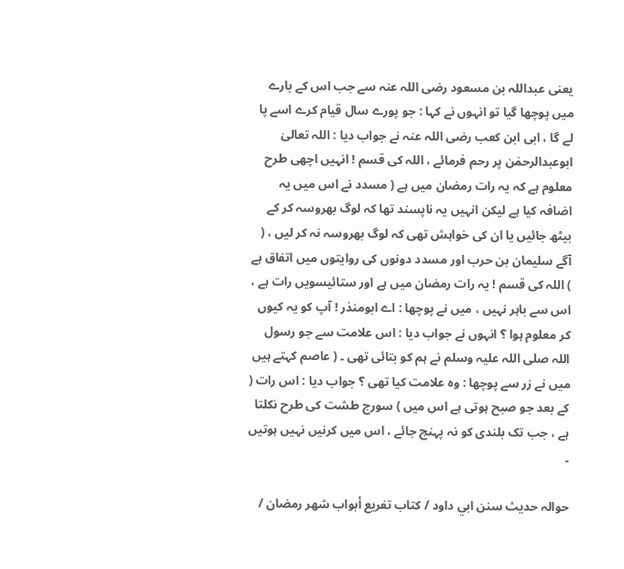یعنی عبداللہ بن مسعود رضی اللہ عنہ سے جب اس کے بارے میں پوچھا گیا تو انہوں نے کہا : جو پورے سال قیام کرے اسے پا لے گا ، ابی ابن کعب رضی اللہ عنہ نے جواب دیا : اللہ تعالیٰ ابوعبدالرحمٰن پر رحم فرمائے ، اللہ کی قسم ! انہیں اچھی طرح معلوم ہے کہ یہ رات رمضان میں ہے ( مسدد نے اس میں یہ اضافہ کیا ہے لیکن انہیں یہ ناپسند تھا کہ لوگ بھروسہ کر کے بیٹھ جائیں یا ان کی خواہش تھی کہ لوگ بھروسہ نہ کر لیں ، ( آگے سلیمان بن حرب اور مسدد دونوں کی روایتوں میں اتفاق ہے ) اللہ کی قسم ! یہ رات رمضان میں ہے اور ستائیسویں رات ہے ، اس سے باہر نہیں ، میں نے پوچھا : اے ابومنذر ! آپ کو یہ کیوں کر معلوم ہوا ؟ انہوں نے جواب دیا : اس علامت سے جو رسول اللہ صلی اللہ علیہ وسلم نے ہم کو بتائی تھی ۔ ( عاصم کہتے ہیں میں نے زر سے پوچھا : وہ علامت کیا تھی ؟ جواب دیا : اس رات ( کے بعد جو صبح ہوتی ہے اس میں ) سورج طشت کی طرح نکلتا ہے ، جب تک بلندی کو نہ پہنچ جائے ، اس میں کرنیں نہیں ہوتیں ۔

حوالہ حدیث سنن ابي داود / كتاب تفريع أبواب شهر رمضان /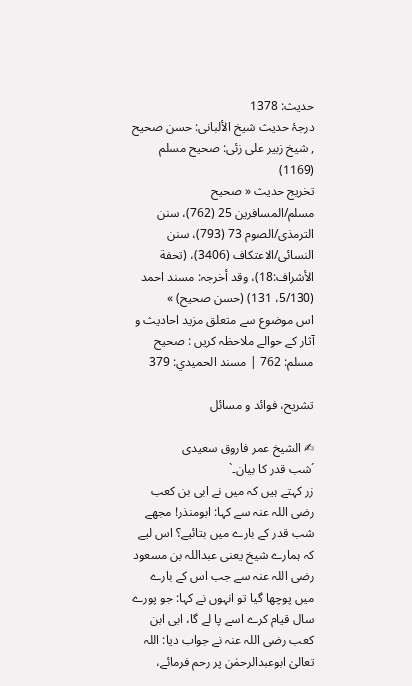حدیث: 1378
درجۂ حدیث شیخ الألبانی: حسن صحيح , شیخ زبیر علی زئی: صحيح مسلم (1169)
تخریج حدیث « صحیح مسلم/المسافرین 25 (762)، سنن الترمذی/الصوم 73 (793)، سنن النسائی/الاعتکاف (3406)، (تحفة الأشراف:18)، وقد أخرجہ: مسند احمد (5/130، 131) (حسن صحیح) »
اس موضوع سے متعلق مزید احادیث و آثار کے حوالے ملاحظہ کریں : صحيح مسلم: 762 | مسند الحميدي: 379

تشریح، فوائد و مسائل

✍ الشیخ عمر فاروق سعیدی
´شب قدر کا بیان۔`
زر کہتے ہیں کہ میں نے ابی بن کعب رضی اللہ عنہ سے کہا: ابومنذر! مجھے شب قدر کے بارے میں بتائیے؟ اس لیے کہ ہمارے شیخ یعنی عبداللہ بن مسعود رضی اللہ عنہ سے جب اس کے بارے میں پوچھا گیا تو انہوں نے کہا: جو پورے سال قیام کرے اسے پا لے گا، ابی ابن کعب رضی اللہ عنہ نے جواب دیا: اللہ تعالیٰ ابوعبدالرحمٰن پر رحم فرمائے،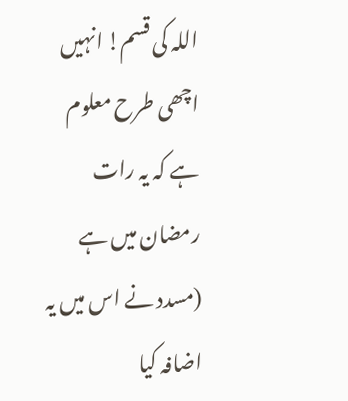اللہ کی قسم! انہیں اچھی طرح معلوم ہے کہ یہ رات رمضان میں ہے (مسدد نے اس میں یہ اضافہ کیا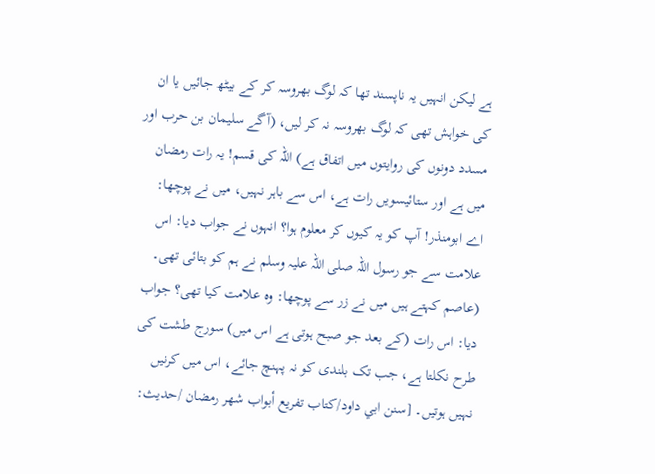ہے لیکن انہیں یہ ناپسند تھا کہ لوگ بھروسہ کر کے بیٹھ جائیں یا ان کی خواہش تھی کہ لوگ بھروسہ نہ کر لیں، (آگے سلیمان بن حرب اور مسدد دونوں کی روایتوں میں اتفاق ہے) اللہ کی قسم! یہ رات رمضان میں ہے اور ستائیسویں رات ہے، اس سے باہر نہیں، میں نے پوچھا: اے ابومنذر! آپ کو یہ کیوں کر معلوم ہوا؟ انہوں نے جواب دیا: اس علامت سے جو رسول اللہ صلی اللہ علیہ وسلم نے ہم کو بتائی تھی۔ (عاصم کہتے ہیں میں نے زر سے پوچھا: وہ علامت کیا تھی؟ جواب دیا: اس رات (کے بعد جو صبح ہوتی ہے اس میں) سورج طشت کی طرح نکلتا ہے، جب تک بلندی کو نہ پہنچ جائے، اس میں کرنیں نہیں ہوتیں۔ [سنن ابي داود/كتاب تفريع أبواب شهر رمضان /حدیث: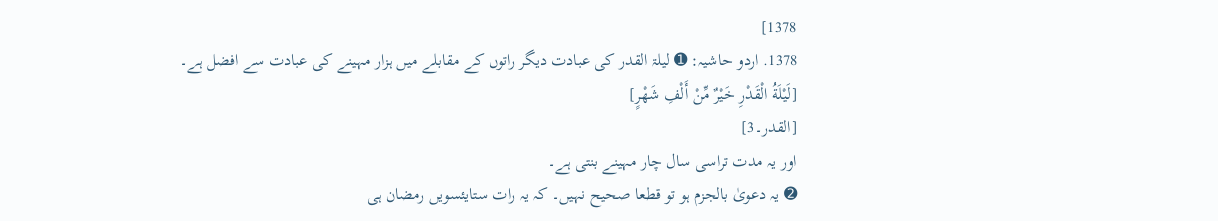1378]
1378. اردو حاشیہ: ➊ لیلۃ القدر کی عبادت دیگر راتوں کے مقابلے میں ہزار مہینے کی عبادت سے افضل ہے۔ [لَيْلَةُ الْقَدْرِ خَيْرٌ مِّنْ أَلْفِ شَهْرٍ]
[القدر۔3]
اور یہ مدت تراسی سال چار مہینے بنتی ہے۔
➋ یہ دعویٰ بالجزم ہو تو قطعا صحیح نہیں۔ کہ یہ رات ستایئسویں رمضان ہی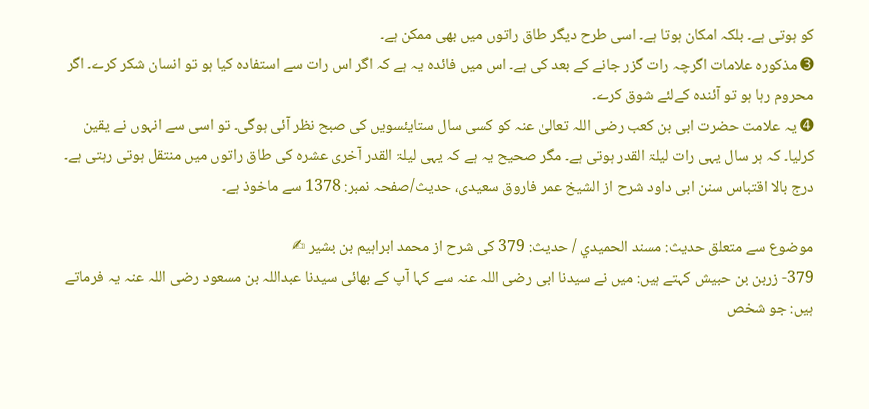کو ہوتی ہے۔ بلکہ امکان ہوتا ہے۔ اسی طرح دیگر طاق راتوں میں بھی ممکن ہے۔
➌ مذکورہ علامات اگرچہ رات گزر جانے کے بعد کی ہے۔ اس میں فائدہ یہ ہے کہ اگر اس رات سے استفادہ کیا ہو تو انسان شکر کرے۔ اگر محروم رہا ہو تو آئندہ کےلئے شوق کرے۔
➍ یہ علامت حضرت ابی بن کعب رضی اللہ تعالیٰ عنہ کو کسی سال ستایئسویں کی صبح نظر آئی ہوگی۔ تو اسی سے انہوں نے یقین کرلیا۔ کہ ہر سال یہی رات لیلۃ القدر ہوتی ہے۔ مگر صحیح یہ ہے کہ یہی لیلۃ القدر آخری عشرہ کی طاق راتوں میں منتقل ہوتی رہتی ہے۔
درج بالا اقتباس سنن ابی داود شرح از الشیخ عمر فاروق سعیدی، حدیث/صفحہ نمبر: 1378 سے ماخوذ ہے۔

موضوع سے متعلق حدیث: مسند الحميدي / حدیث: 379 کی شرح از محمد ابراہیم بن بشیر ✍
379- زربن بن حبیش کہتے ہیں: میں نے سیدنا ابی رضی اللہ عنہ سے کہا آپ کے بھائی سیدنا عبداللہ بن مسعود رضی اللہ عنہ یہ فرماتے ہیں: جو شخص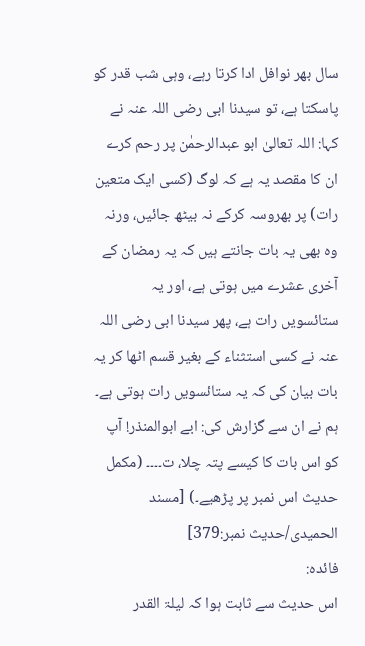سال بھر نوافل ادا کرتا رہے، وہی شب قدر کو پاسکتا ہے، تو سیدنا ابی رضی اللہ عنہ نے کہا: اللہ تعالیٰ ابو عبدالرحمٰن پر رحم کرے ان کا مقصد یہ ہے کہ لوگ (کسی ایک متعین رات) پر بھروسہ کرکے نہ بیٹھ جائیں، ورنہ وہ بھی یہ بات جانتے ہیں کہ یہ رمضان کے آخری عشرے میں ہوتی ہے، اور یہ ستائسویں رات ہے، پھر سیدنا ابی رضی اللہ عنہ نے کسی استثناء کے بغیر قسم اٹھا کر یہ بات بیان کی کہ یہ ستائسویں رات ہوتی ہے۔ ہم نے ان سے گزارش کی: ابے ابوالمنذر! آپ کو اس بات کا کیسے پتہ چلا، ت۔۔۔۔ (مکمل حدیث اس نمبر پر پڑھیے۔) [مسند الحمیدی/حدیث نمبر:379]
فائدہ:
اس حدیث سے ثابت ہوا کہ لیلۃ القدر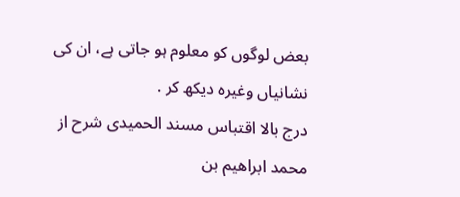بعض لوگوں کو معلوم ہو جاتی ہے، ان کی نشانیاں وغیرہ دیکھ کر .
درج بالا اقتباس مسند الحمیدی شرح از محمد ابراهيم بن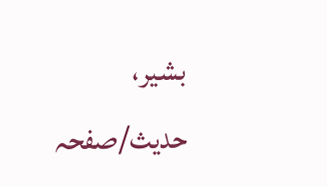بشير، حدیث/صفحہ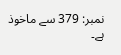نمبر: 379 سے ماخوذ ہے۔